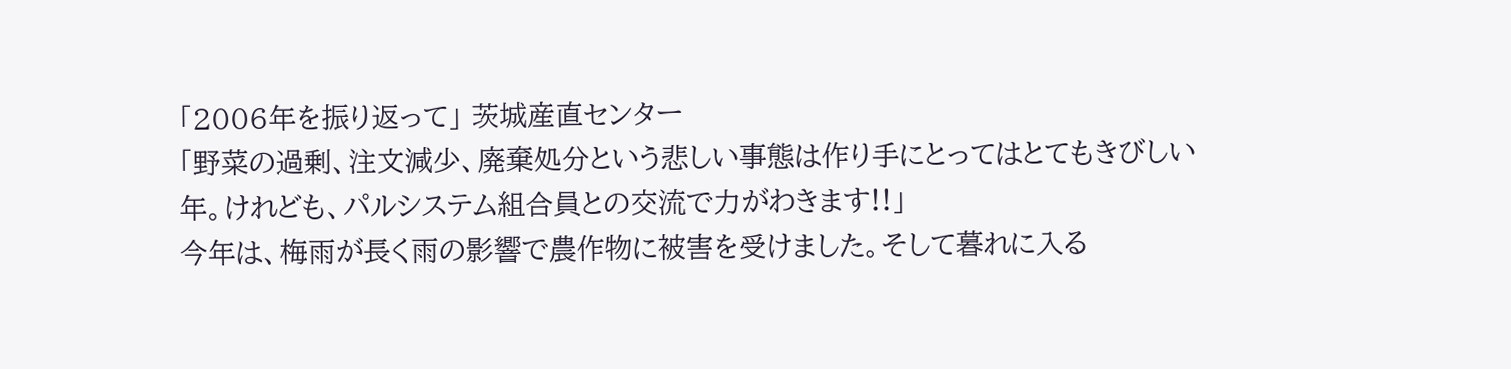「2006年を振り返って」 茨城産直センター
「野菜の過剰、注文減少、廃棄処分という悲しい事態は作り手にとってはとてもきびしい年。けれども、パルシステム組合員との交流で力がわきます!!」
今年は、梅雨が長く雨の影響で農作物に被害を受けました。そして暮れに入る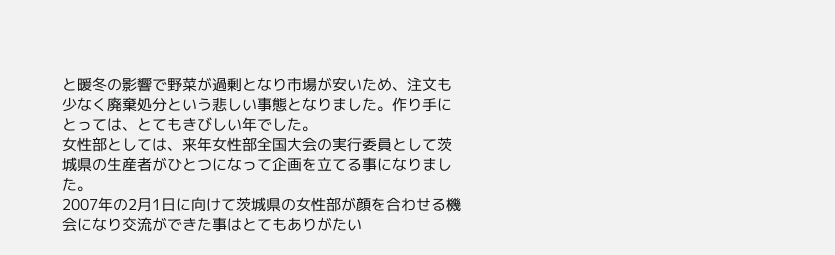と暖冬の影響で野菜が過剰となり市場が安いため、注文も少なく廃棄処分という悲しい事態となりました。作り手にとっては、とてもきびしい年でした。
女性部としては、来年女性部全国大会の実行委員として茨城県の生産者がひとつになって企画を立てる事になりました。
2007年の2月1日に向けて茨城県の女性部が顔を合わせる機会になり交流ができた事はとてもありがたい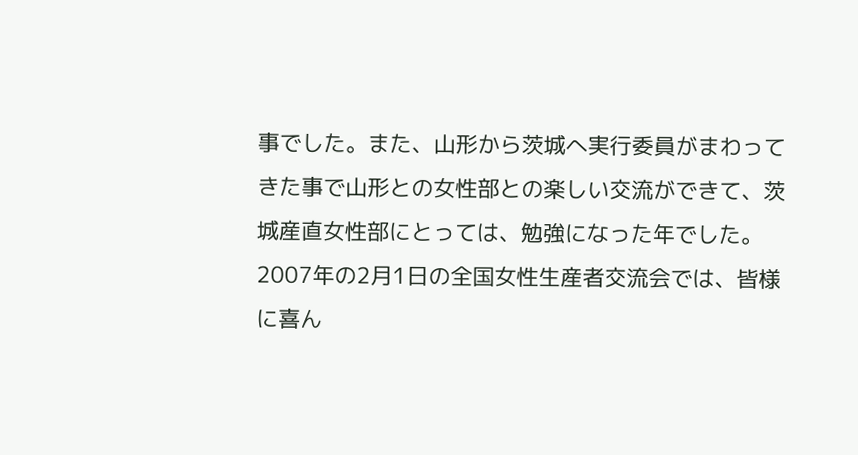事でした。また、山形から茨城へ実行委員がまわってきた事で山形との女性部との楽しい交流ができて、茨城産直女性部にとっては、勉強になった年でした。
2007年の2月1日の全国女性生産者交流会では、皆様に喜ん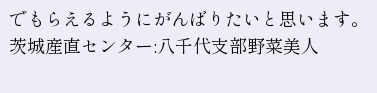でもらえるようにがんばりたいと思います。
茨城産直センター:八千代支部野菜美人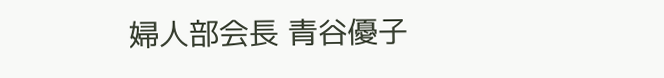婦人部会長 青谷優子